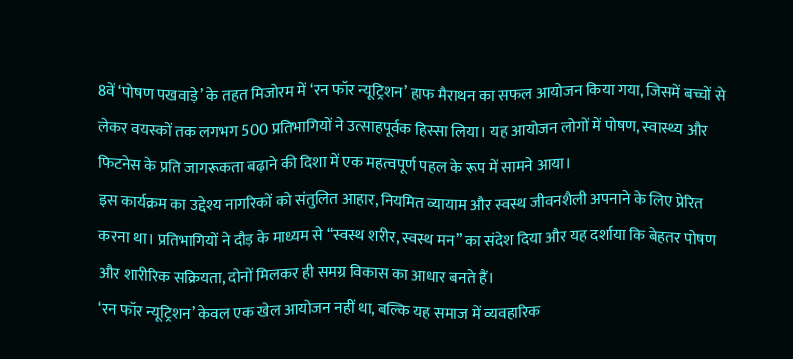8वें ‘पोषण पखवाड़े’ के तहत मिजोरम में ‘रन फॉर न्यूट्रिशन’ हाफ मैराथन का सफल आयोजन किया गया, जिसमें बच्चों से लेकर वयस्कों तक लगभग 500 प्रतिभागियों ने उत्साहपूर्वक हिस्सा लिया। यह आयोजन लोगों में पोषण, स्वास्थ्य और फिटनेस के प्रति जागरूकता बढ़ाने की दिशा में एक महत्वपूर्ण पहल के रूप में सामने आया।
इस कार्यक्रम का उद्देश्य नागरिकों को संतुलित आहार, नियमित व्यायाम और स्वस्थ जीवनशैली अपनाने के लिए प्रेरित करना था। प्रतिभागियों ने दौड़ के माध्यम से “स्वस्थ शरीर, स्वस्थ मन” का संदेश दिया और यह दर्शाया कि बेहतर पोषण और शारीरिक सक्रियता, दोनों मिलकर ही समग्र विकास का आधार बनते हैं।
‘रन फॉर न्यूट्रिशन’ केवल एक खेल आयोजन नहीं था, बल्कि यह समाज में व्यवहारिक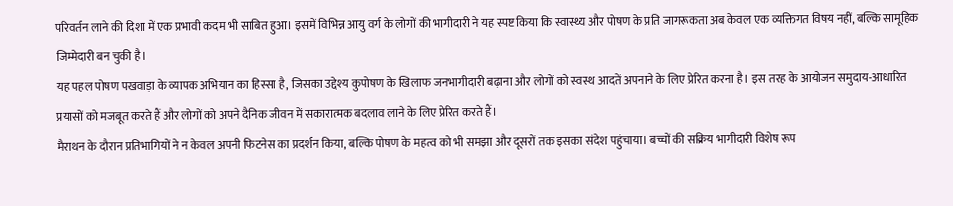परिवर्तन लाने की दिशा में एक प्रभावी कदम भी साबित हुआ। इसमें विभिन्न आयु वर्ग के लोगों की भागीदारी ने यह स्पष्ट किया कि स्वास्थ्य और पोषण के प्रति जागरूकता अब केवल एक व्यक्तिगत विषय नहीं, बल्कि सामूहिक जिम्मेदारी बन चुकी है।
यह पहल पोषण पखवाड़ा के व्यापक अभियान का हिस्सा है, जिसका उद्देश्य कुपोषण के खिलाफ जनभागीदारी बढ़ाना और लोगों को स्वस्थ आदतें अपनाने के लिए प्रेरित करना है। इस तरह के आयोजन समुदाय-आधारित प्रयासों को मजबूत करते हैं और लोगों को अपने दैनिक जीवन में सकारात्मक बदलाव लाने के लिए प्रेरित करते हैं।
मैराथन के दौरान प्रतिभागियों ने न केवल अपनी फिटनेस का प्रदर्शन किया, बल्कि पोषण के महत्व को भी समझा और दूसरों तक इसका संदेश पहुंचाया। बच्चों की सक्रिय भागीदारी विशेष रूप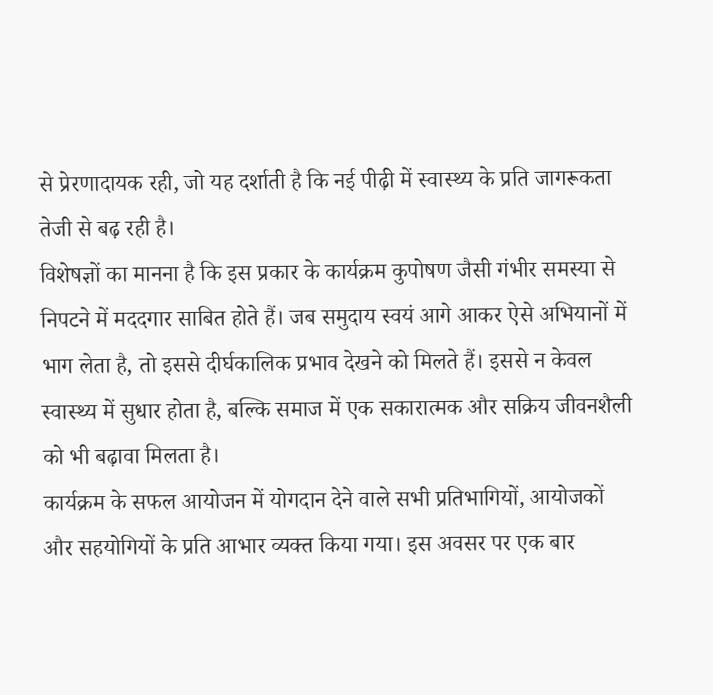से प्रेरणादायक रही, जो यह दर्शाती है कि नई पीढ़ी में स्वास्थ्य के प्रति जागरूकता तेजी से बढ़ रही है।
विशेषज्ञों का मानना है कि इस प्रकार के कार्यक्रम कुपोषण जैसी गंभीर समस्या से निपटने में मददगार साबित होते हैं। जब समुदाय स्वयं आगे आकर ऐसे अभियानों में भाग लेता है, तो इससे दीर्घकालिक प्रभाव देखने को मिलते हैं। इससे न केवल स्वास्थ्य में सुधार होता है, बल्कि समाज में एक सकारात्मक और सक्रिय जीवनशैली को भी बढ़ावा मिलता है।
कार्यक्रम के सफल आयोजन में योगदान देने वाले सभी प्रतिभागियों, आयोजकों और सहयोगियों के प्रति आभार व्यक्त किया गया। इस अवसर पर एक बार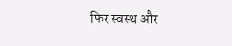फिर स्वस्थ और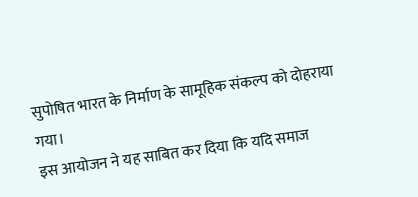सुपोषित भारत के निर्माण के सामूहिक संकल्प को दोहराया गया।
इस आयोजन ने यह साबित कर दिया कि यदि समाज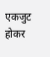एकजुट होकर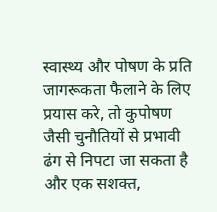स्वास्थ्य और पोषण के प्रति जागरूकता फैलाने के लिए प्रयास करे, तो कुपोषण जैसी चुनौतियों से प्रभावी ढंग से निपटा जा सकता है और एक सशक्त,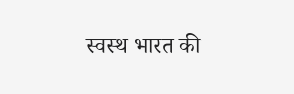स्वस्थ भारत की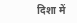दिशा में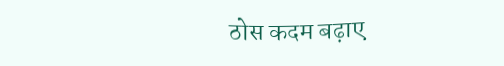ठोस कदम बढ़ाए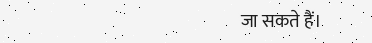जा सकते हैं।